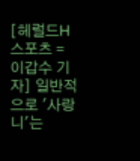[헤럴드H 스포츠 = 이갑수 기자] 일반적으로 '사랑니'는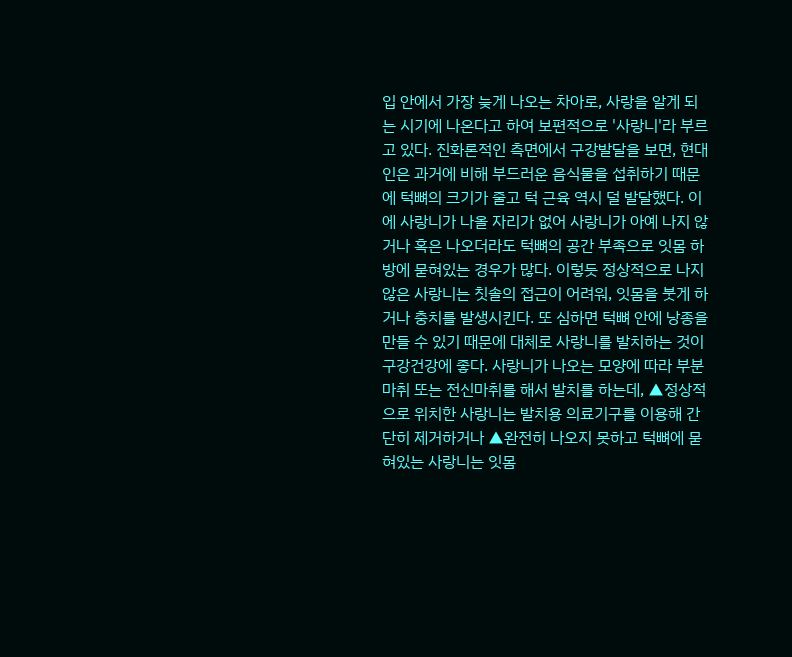입 안에서 가장 늦게 나오는 차아로, 사랑을 알게 되는 시기에 나온다고 하여 보편적으로 '사랑니'라 부르고 있다. 진화론적인 측면에서 구강발달을 보면, 현대인은 과거에 비해 부드러운 음식물을 섭취하기 때문에 턱뼈의 크기가 줄고 턱 근육 역시 덜 발달했다. 이에 사랑니가 나올 자리가 없어 사랑니가 아예 나지 않거나 혹은 나오더라도 턱뼈의 공간 부족으로 잇몸 하방에 묻혀있는 경우가 많다. 이렇듯 정상적으로 나지 않은 사랑니는 칫솔의 접근이 어려워, 잇몸을 붓게 하거나 충치를 발생시킨다. 또 심하면 턱뼈 안에 낭종을 만들 수 있기 때문에 대체로 사랑니를 발치하는 것이 구강건강에 좋다. 사랑니가 나오는 모양에 따라 부분마취 또는 전신마취를 해서 발치를 하는데, ▲정상적으로 위치한 사랑니는 발치용 의료기구를 이용해 간단히 제거하거나 ▲완전히 나오지 못하고 턱뼈에 묻혀있는 사랑니는 잇몸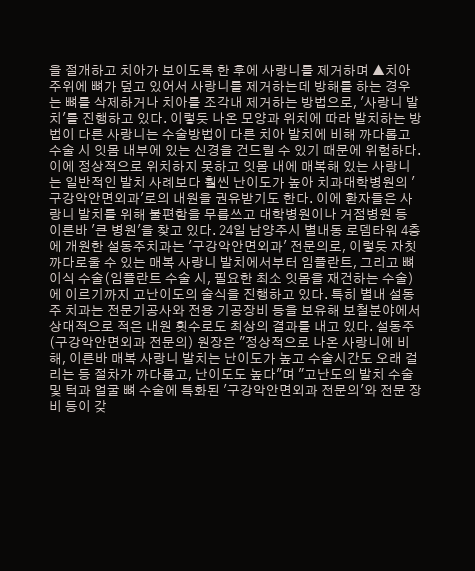을 절개하고 치아가 보이도록 한 후에 사랑니를 제거하며 ▲치아 주위에 뼈가 덮고 있어서 사랑니를 제거하는데 방해를 하는 경우는 뼈를 삭제하거나 치아를 조각내 제거하는 방법으로, '사랑니 발치'를 진행하고 있다. 이렇듯 나온 모양과 위치에 따라 발치하는 방법이 다른 사랑니는 수술방법이 다른 치아 발치에 비해 까다롭고 수술 시 잇몸 내부에 있는 신경을 건드릴 수 있기 때문에 위험하다. 이에 정상적으로 위치하지 못하고 잇몸 내에 매복해 있는 사랑니는 일반적인 발치 사례보다 훨씬 난이도가 높아 치과대학병원의 '구강악안면외과'로의 내원을 권유받기도 한다. 이에 환자들은 사랑니 발치를 위해 불편함을 무릅쓰고 대학병원이나 거점병원 등 이른바 '큰 병원'을 찾고 있다. 24일 남양주시 별내동 로뎀타워 4층에 개원한 설동주치과는 '구강악안면외과' 전문의로, 이렇듯 자칫 까다로울 수 있는 매복 사랑니 발치에서부터 임플란트, 그리고 뼈이식 수술(임플란트 수술 시, 필요한 최소 잇몸을 재건하는 수술)에 이르기까지 고난이도의 술식을 진행하고 있다. 특히 별내 설동주 치과는 전문기공사와 전용 기공장비 등을 보유해 보철분야에서 상대적으로 적은 내원 횟수로도 최상의 결과를 내고 있다. 설동주(구강악안면외과 전문의) 원장은 "정상적으로 나온 사랑니에 비해, 이른바 매복 사랑니 발치는 난이도가 높고 수술시간도 오래 걸리는 등 절차가 까다롭고, 난이도도 높다"며 "고난도의 발치 수술 및 턱과 얼굴 뼈 수술에 특화된 '구강악안면외과 전문의'와 전문 장비 등이 갖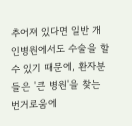추어져 있다면 일반 개인병원에서도 수술을 할 수 있기 때문에, 환자분들은 '큰 병원'을 찾는 번거로움에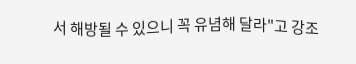서 해방될 수 있으니 꼭 유념해 달라"고 강조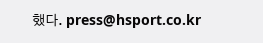했다. press@hsport.co.kr